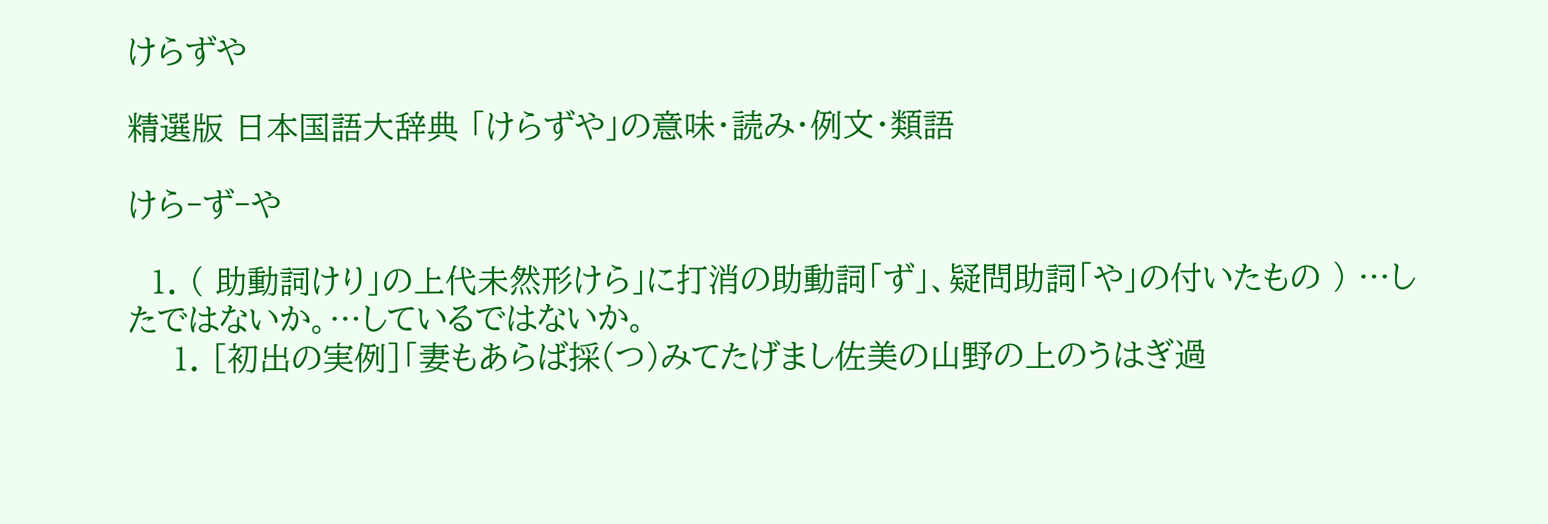けらずや

精選版 日本国語大辞典 「けらずや」の意味・読み・例文・類語

けら‐ず‐や

  1. ( 助動詞けり」の上代未然形けら」に打消の助動詞「ず」、疑問助詞「や」の付いたもの ) …したではないか。…しているではないか。
    1. [初出の実例]「妻もあらば採(つ)みてたげまし佐美の山野の上のうはぎ過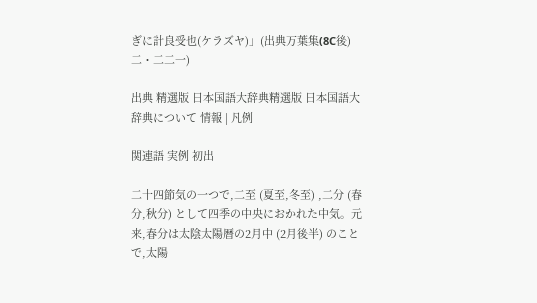ぎに計良受也(ケラズヤ)」(出典万葉集(8C後)二・二二一)

出典 精選版 日本国語大辞典精選版 日本国語大辞典について 情報 | 凡例

関連語 実例 初出

二十四節気の一つで,二至 (夏至,冬至) ,二分 (春分,秋分) として四季の中央におかれた中気。元来,春分は太陰太陽暦の2月中 (2月後半) のことで,太陽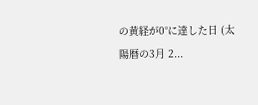の黄経が0°に達した日 (太陽暦の3月 2...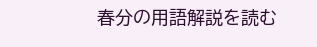春分の用語解説を読む